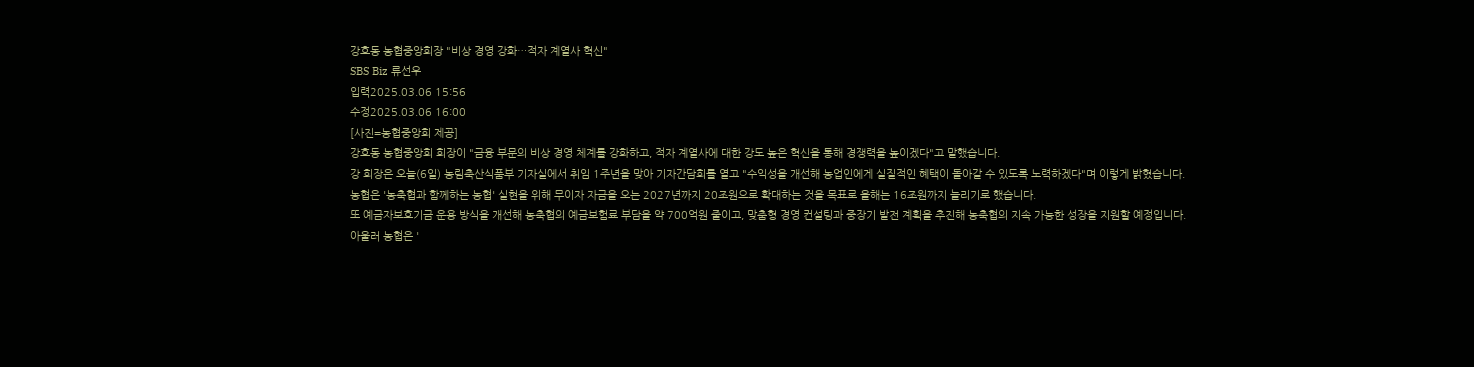강호동 농협중앙회장 "비상 경영 강화…적자 계열사 혁신"
SBS Biz 류선우
입력2025.03.06 15:56
수정2025.03.06 16:00
[사진=농협중앙회 제공]
강호동 농협중앙회 회장이 "금융 부문의 비상 경영 체계를 강화하고, 적자 계열사에 대한 강도 높은 혁신을 통해 경쟁력을 높이겠다"고 말했습니다.
강 회장은 오늘(6일) 농림축산식품부 기자실에서 취임 1주년을 맞아 기자간담회를 열고 "수익성을 개선해 농업인에게 실질적인 혜택이 돌아갈 수 있도록 노력하겠다"며 이렇게 밝혔습니다.
농협은 '농축협과 함께하는 농협' 실현을 위해 무이자 자금을 오는 2027년까지 20조원으로 확대하는 것을 목표로 올해는 16조원까지 늘리기로 했습니다.
또 예금자보호기금 운용 방식을 개선해 농축협의 예금보험료 부담을 약 700억원 줄이고, 맞춤형 경영 컨설팅과 중장기 발전 계획을 추진해 농축협의 지속 가능한 성장을 지원할 예정입니다.
아울러 농협은 '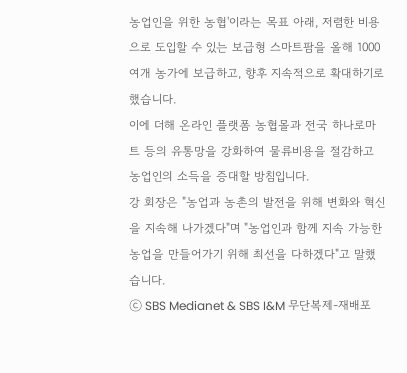농업인을 위한 농협'이라는 목표 아래, 저렴한 비용으로 도입할 수 있는 보급형 스마트팜을 올해 1000여개 농가에 보급하고, 향후 지속적으로 확대하기로 했습니다.
이에 더해 온라인 플랫폼 농협몰과 전국 하나로마트 등의 유통망을 강화하여 물류비용을 절감하고 농업인의 소득을 증대할 방침입니다.
강 회장은 "농업과 농촌의 발전을 위해 변화와 혁신을 지속해 나가겠다"며 "농업인과 함께 지속 가능한 농업을 만들어가기 위해 최선을 다하겠다"고 말했습니다.
ⓒ SBS Medianet & SBS I&M 무단복제-재배포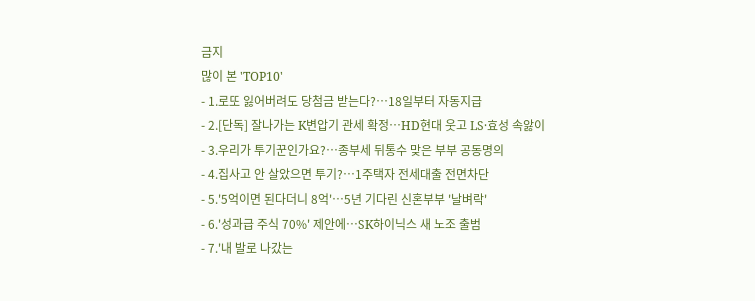금지
많이 본 'TOP10'
- 1.로또 잃어버려도 당첨금 받는다?…18일부터 자동지급
- 2.[단독] 잘나가는 K변압기 관세 확정…HD현대 웃고 LS·효성 속앓이
- 3.우리가 투기꾼인가요?…종부세 뒤통수 맞은 부부 공동명의
- 4.집사고 안 살았으면 투기?…1주택자 전세대출 전면차단
- 5.'5억이면 된다더니 8억'…5년 기다린 신혼부부 '날벼락'
- 6.'성과급 주식 70%' 제안에…SK하이닉스 새 노조 출범
- 7.'내 발로 나갔는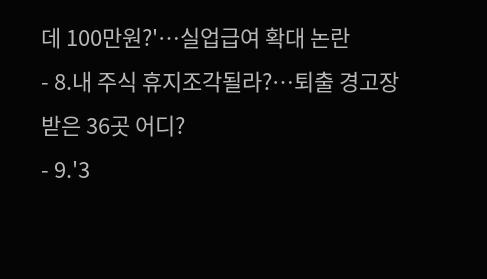데 100만원?'…실업급여 확대 논란
- 8.내 주식 휴지조각될라?…퇴출 경고장 받은 36곳 어디?
- 9.'3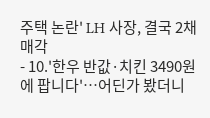주택 논란' LH 사장, 결국 2채 매각
- 10.'한우 반값·치킨 3490원에 팝니다'…어딘가 봤더니